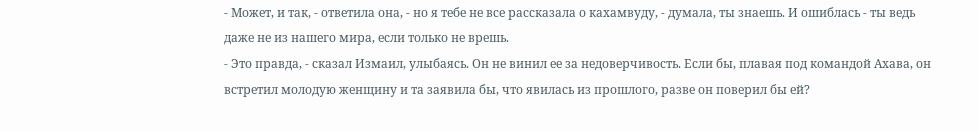- Может, и так, - ответила она, - но я тебе не все рассказала о кахамвуду, - думала, ты знаешь. И ошиблась - ты ведь даже не из нашего мира, если только не врешь.
- Это правда, - сказал Измаил, улыбаясь. Он не винил ее за недоверчивость. Если бы, плавая под командой Ахава, он встретил молодую женщину и та заявила бы, что явилась из прошлого, разве он поверил бы ей?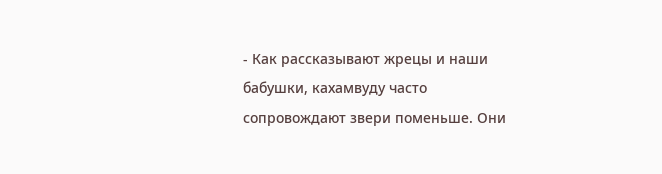- Как рассказывают жрецы и наши бабушки, кахамвуду часто сопровождают звери поменьше. Они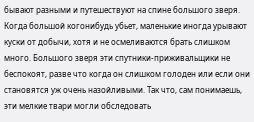бывают разными и путешествуют на спине большого зверя. Когда большой когонибудь убьет, маленькие иногда урывают куски от добычи, хотя и не осмеливаются брать слишком много. Большого зверя эти спутники-приживальщики не беспокоят, разве что когда он слишком голоден или если они становятся уж очень назойливыми. Так что, сам понимаешь, эти мелкие твари могли обследовать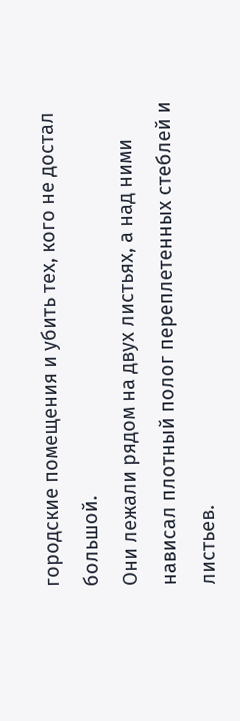городские помещения и убить тех, кого не достал большой.
Они лежали рядом на двух листьях, а над ними нависал плотный полог переплетенных стеблей и листьев.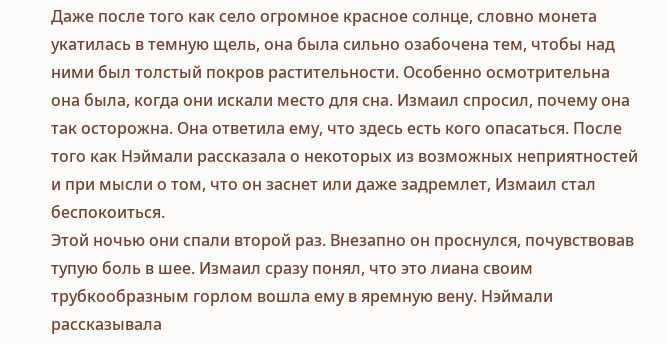Даже после того как село огромное красное солнце, словно монета укатилась в темную щель, она была сильно озабочена тем, чтобы над ними был толстый покров растительности. Особенно осмотрительна она была, когда они искали место для сна. Измаил спросил, почему она так осторожна. Она ответила ему, что здесь есть кого опасаться. После того как Нэймали рассказала о некоторых из возможных неприятностей и при мысли о том, что он заснет или даже задремлет, Измаил стал беспокоиться.
Этой ночью они спали второй раз. Внезапно он проснулся, почувствовав тупую боль в шее. Измаил сразу понял, что это лиана своим трубкообразным горлом вошла ему в яремную вену. Нэймали рассказывала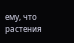ему, что растения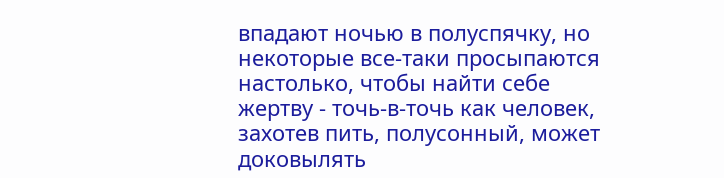впадают ночью в полуспячку, но некоторые все-таки просыпаются настолько, чтобы найти себе жертву - точь-в-точь как человек, захотев пить, полусонный, может доковылять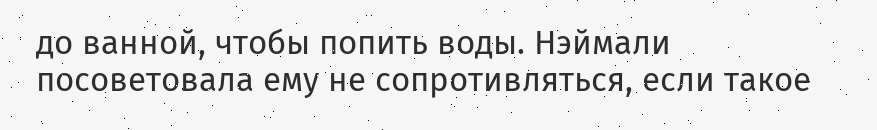до ванной, чтобы попить воды. Нэймали посоветовала ему не сопротивляться, если такое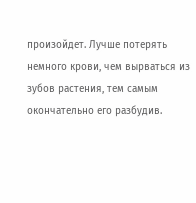произойдет. Лучше потерять немного крови, чем вырваться из зубов растения, тем самым окончательно его разбудив.